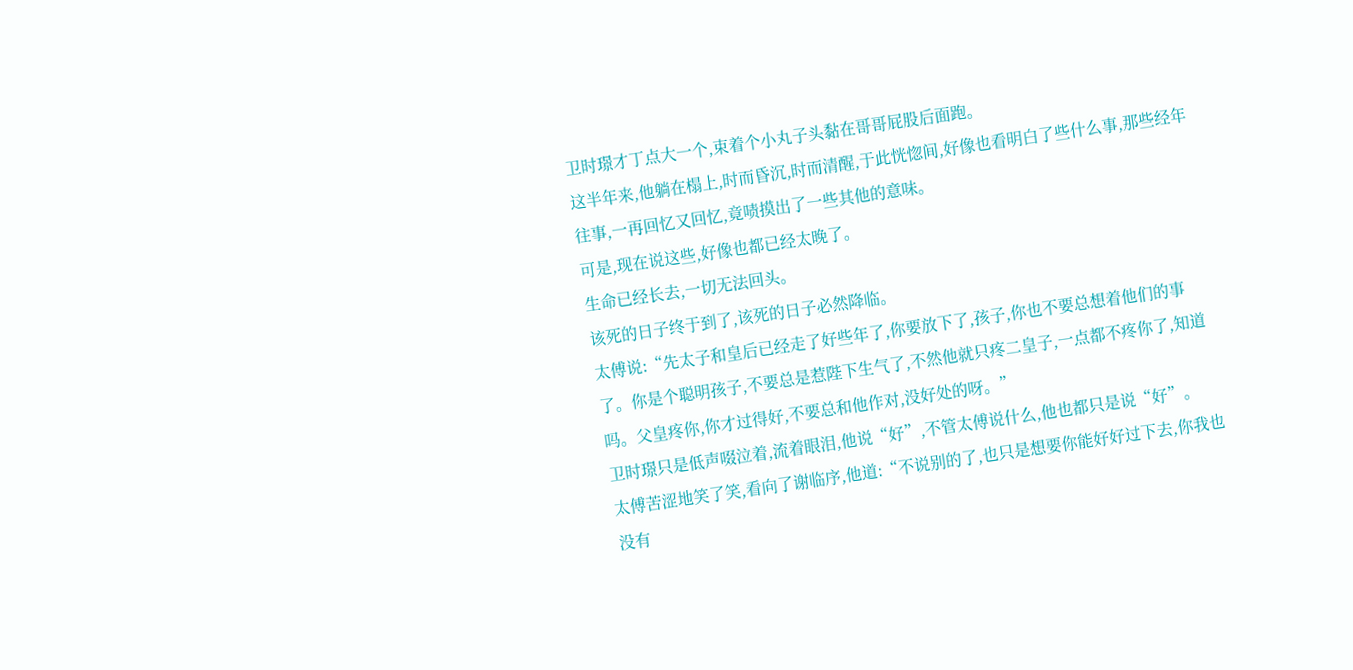卫时璟才丁点大一个,束着个小丸子头黏在哥哥屁股后面跑。
这半年来,他躺在榻上,时而昏沉,时而清醒,于此恍惚间,好像也看明白了些什么事,那些经年往事,一再回忆又回忆,竟啧摸出了一些其他的意味。
可是,现在说这些,好像也都已经太晚了。
生命已经长去,一切无法回头。
该死的日子终于到了,该死的日子必然降临。
太傅说:“先太子和皇后已经走了好些年了,你要放下了,孩子,你也不要总想着他们的事了。你是个聪明孩子,不要总是惹陛下生气了,不然他就只疼二皇子,一点都不疼你了,知道吗。父皇疼你,你才过得好,不要总和他作对,没好处的呀。”
卫时璟只是低声啜泣着,流着眼泪,他说“好”,不管太傅说什么,他也都只是说“好”。
太傅苦涩地笑了笑,看向了谢临序,他道:“不说别的了,也只是想要你能好好过下去,你我也没有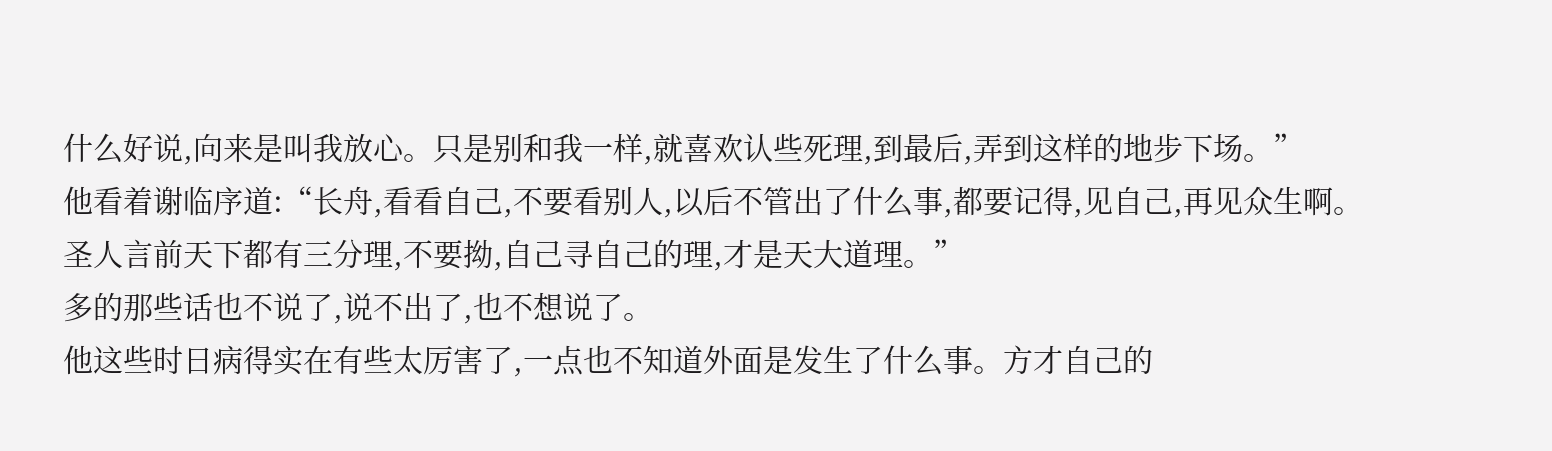什么好说,向来是叫我放心。只是别和我一样,就喜欢认些死理,到最后,弄到这样的地步下场。”
他看着谢临序道:“长舟,看看自己,不要看别人,以后不管出了什么事,都要记得,见自己,再见众生啊。圣人言前天下都有三分理,不要拗,自己寻自己的理,才是天大道理。”
多的那些话也不说了,说不出了,也不想说了。
他这些时日病得实在有些太厉害了,一点也不知道外面是发生了什么事。方才自己的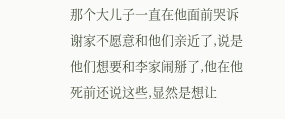那个大儿子一直在他面前哭诉谢家不愿意和他们亲近了,说是他们想要和李家闹掰了,他在他死前还说这些,显然是想让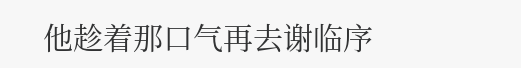他趁着那口气再去谢临序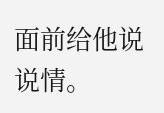面前给他说说情。